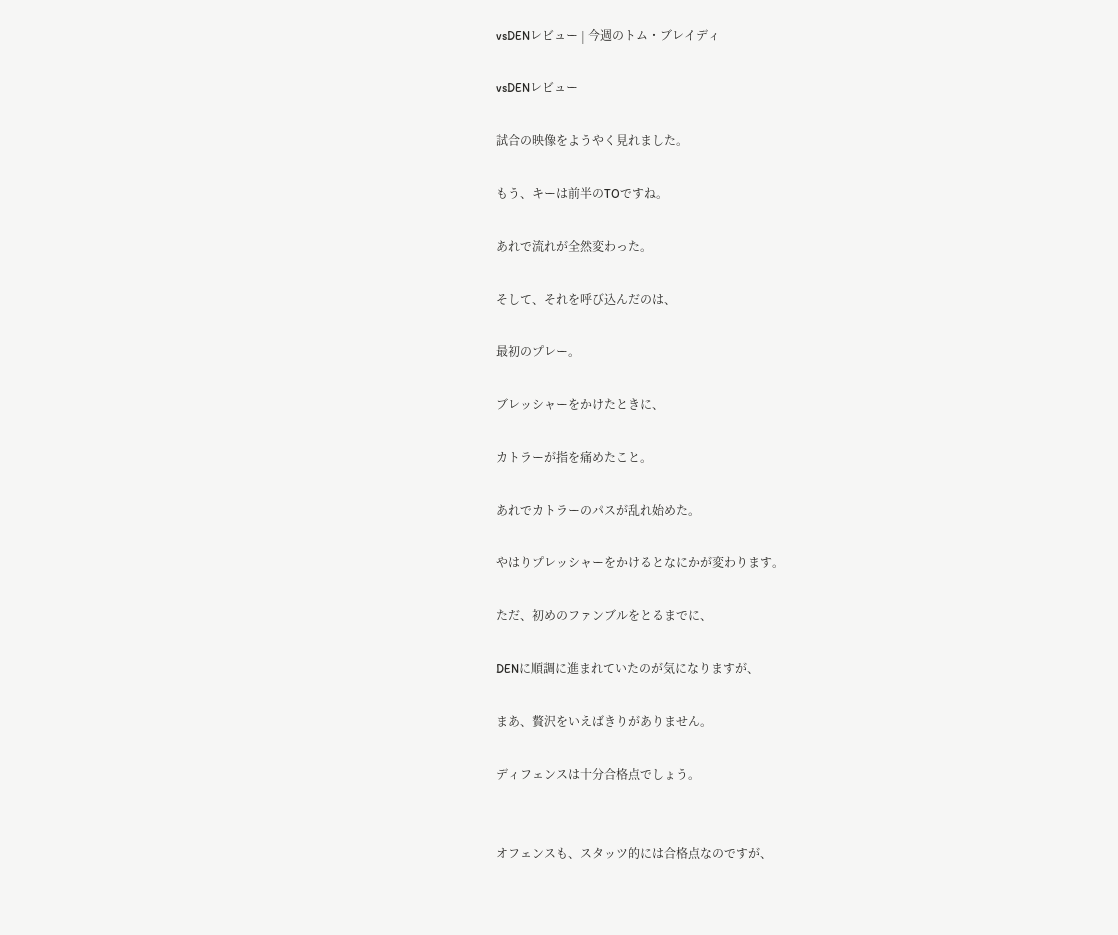vsDENレビュー | 今週のトム・ブレイディ

vsDENレビュー

試合の映像をようやく見れました。

もう、キーは前半のTOですね。

あれで流れが全然変わった。

そして、それを呼び込んだのは、

最初のプレー。

ブレッシャーをかけたときに、

カトラーが指を痛めたこと。

あれでカトラーのパスが乱れ始めた。

やはりプレッシャーをかけるとなにかが変わります。

ただ、初めのファンブルをとるまでに、

DENに順調に進まれていたのが気になりますが、

まあ、贅沢をいえばきりがありません。

ディフェンスは十分合格点でしょう。


オフェンスも、スタッツ的には合格点なのですが、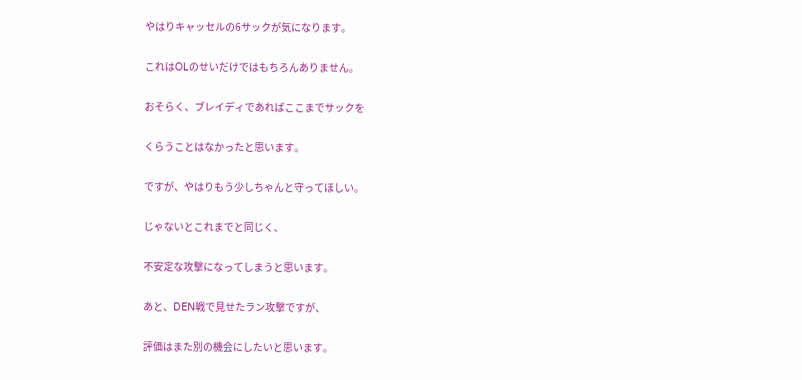やはりキャッセルの6サックが気になります。

これはOLのせいだけではもちろんありません。

おそらく、ブレイディであればここまでサックを

くらうことはなかったと思います。

ですが、やはりもう少しちゃんと守ってほしい。

じゃないとこれまでと同じく、

不安定な攻撃になってしまうと思います。

あと、DEN戦で見せたラン攻撃ですが、

評価はまた別の機会にしたいと思います。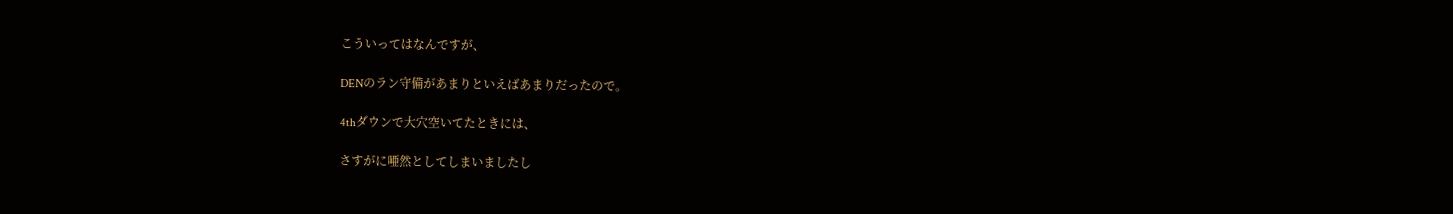こういってはなんですが、

DENのラン守備があまりといえばあまりだったので。

4thダウンで大穴空いてたときには、

さすがに唖然としてしまいましたし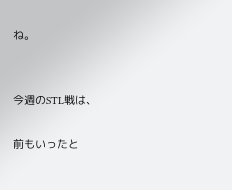ね。


今週のSTL戦は、

前もいったと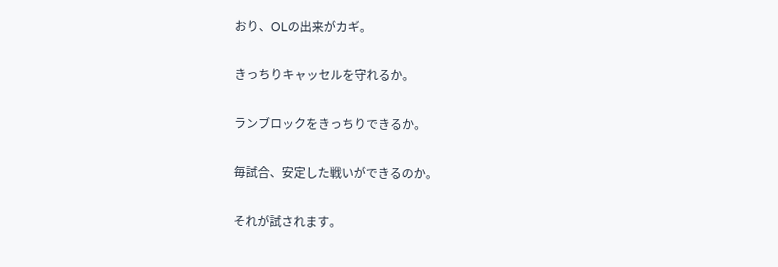おり、OLの出来がカギ。

きっちりキャッセルを守れるか。

ランブロックをきっちりできるか。

毎試合、安定した戦いができるのか。

それが試されます。